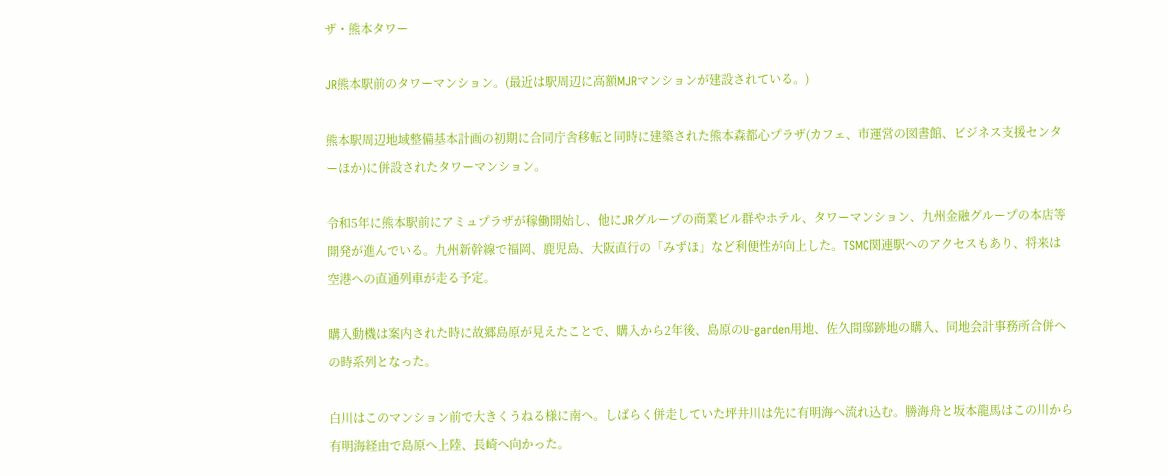ザ・熊本タワー

JR熊本駅前のタワーマンション。(最近は駅周辺に高額MJRマンションが建設されている。)

熊本駅周辺地域整備基本計画の初期に合同庁舎移転と同時に建築された熊本森都心プラザ(カフェ、市運営の図書館、ビジネス支援センターほか)に併設されたタワーマンション。

令和5年に熊本駅前にアミュプラザが稼働開始し、他にJRグループの商業ビル群やホテル、タワーマンション、九州金融グループの本店等開発が進んでいる。九州新幹線で福岡、鹿児島、大阪直行の「みずほ」など利便性が向上した。TSMC関連駅へのアクセスもあり、将来は空港への直通列車が走る予定。

購入動機は案内された時に故郷島原が見えたことで、購入から2年後、島原のU-garden用地、佐久間邸跡地の購入、同地会計事務所合併への時系列となった。

白川はこのマンション前で大きくうねる様に南へ。しばらく併走していた坪井川は先に有明海へ流れ込む。勝海舟と坂本龍馬はこの川から有明海経由で島原へ上陸、長崎へ向かった。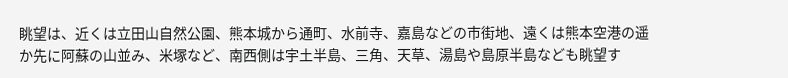眺望は、近くは立田山自然公園、熊本城から通町、水前寺、嘉島などの市街地、遠くは熊本空港の遥か先に阿蘇の山並み、米塚など、南西側は宇土半島、三角、天草、湯島や島原半島なども眺望す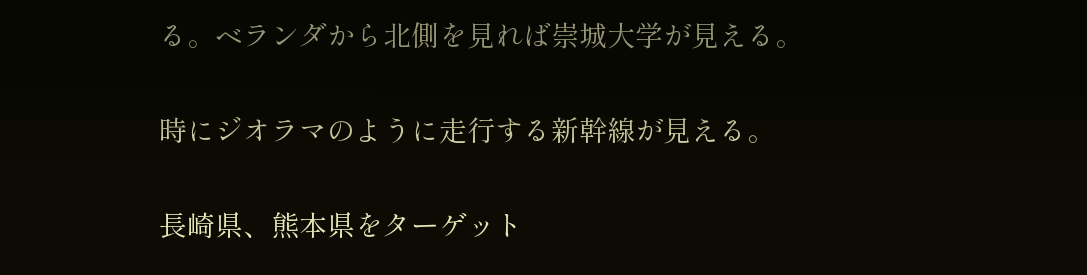る。ベランダから北側を見れば崇城大学が見える。

時にジオラマのように走行する新幹線が見える。

長崎県、熊本県をターゲット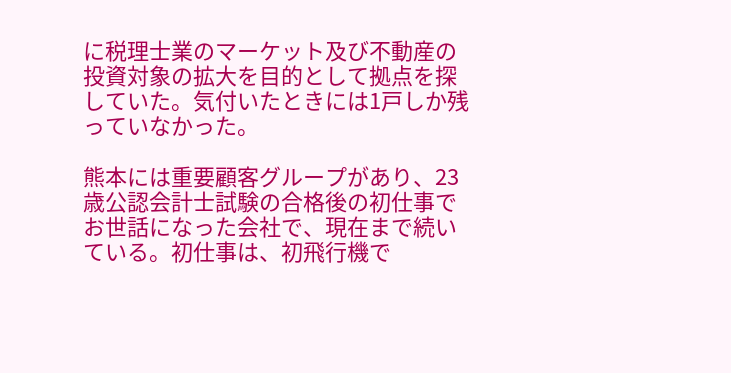に税理士業のマーケット及び不動産の投資対象の拡大を目的として拠点を探していた。気付いたときには1戸しか残っていなかった。

熊本には重要顧客グループがあり、23歳公認会計士試験の合格後の初仕事でお世話になった会社で、現在まで続いている。初仕事は、初飛行機で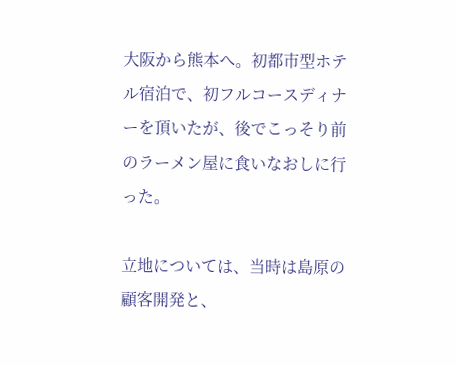大阪から熊本へ。初都市型ホテル宿泊で、初フルコースディナーを頂いたが、後でこっそり前のラーメン屋に食いなおしに行った。

立地については、当時は島原の顧客開発と、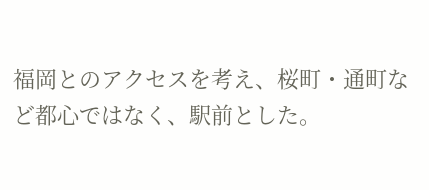福岡とのアクセスを考え、桜町・通町など都心ではなく、駅前とした。